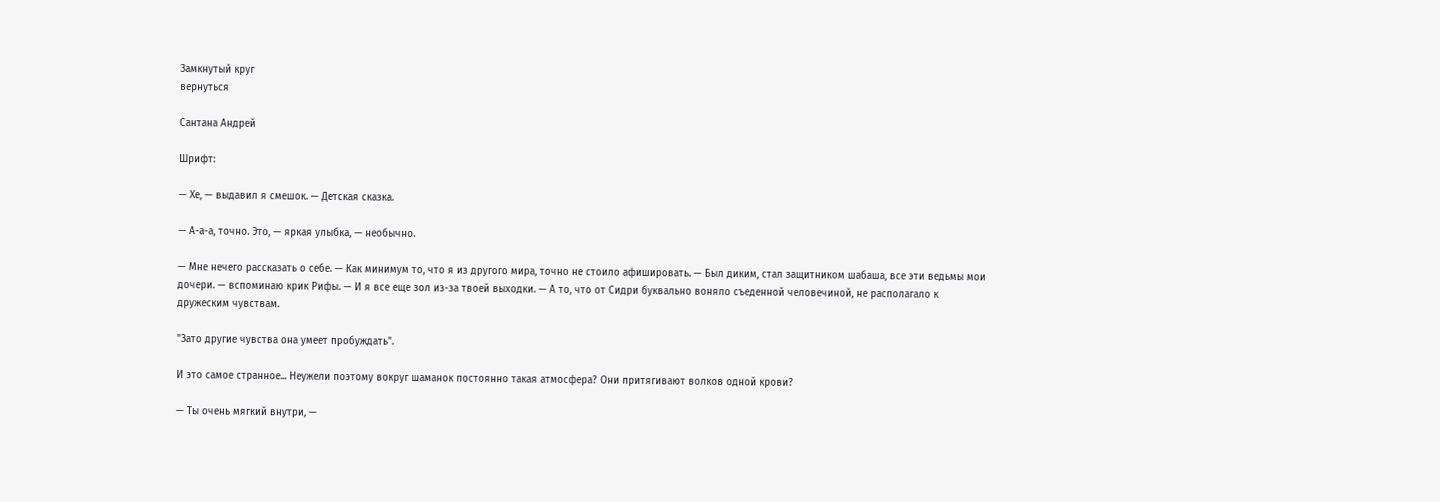Замкнутый круг
вернуться

Сантана Андрей

Шрифт:

— Хе, — выдавил я смешок. — Детская сказка.

— А-а-а, точно. Это, — яркая улыбка, — необычно.

— Мне нечего рассказать о себе. — Как минимум то, что я из другого мира, точно не стоило афишировать. — Был диким, стал защитником шабаша, все эти ведьмы мои дочери. — вспоминаю крик Рифы. — И я все еще зол из-за твоей выходки. — А то, что от Сидри буквально воняло съеденной человечиной, не располагало к дружеским чувствам.

"Зато другие чувства она умеет пробуждать".

И это самое странное... Неужели поэтому вокруг шаманок постоянно такая атмосфера? Они притягивают волков одной крови?

— Ты очень мягкий внутри, —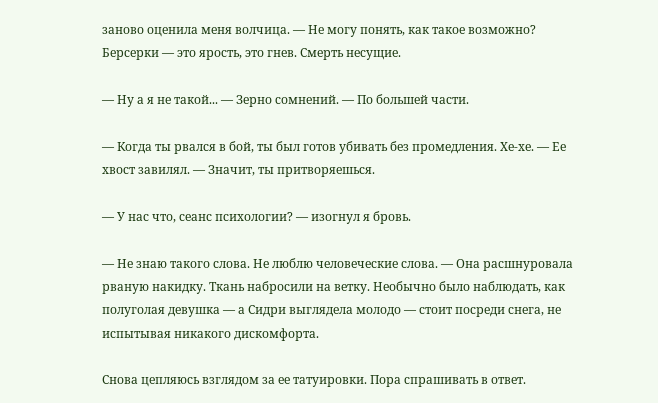заново оценила меня волчица. — Не могу понять, как такое возможно? Берсерки — это ярость, это гнев. Смерть несущие.

— Ну а я не такой... — Зерно сомнений. — По большей части.

— Когда ты рвался в бой, ты был готов убивать без промедления. Хе-хе. — Ее хвост завилял. — Значит, ты притворяешься.

— У нас что, сеанс психологии? — изогнул я бровь.

— Не знаю такого слова. Не люблю человеческие слова. — Она расшнуровала рваную накидку. Ткань набросили на ветку. Необычно было наблюдать, как полуголая девушка — а Сидри выглядела молодо — стоит посреди снега, не испытывая никакого дискомфорта.

Снова цепляюсь взглядом за ее татуировки. Пора спрашивать в ответ.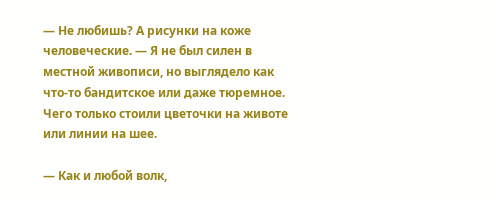— Не любишь? А рисунки на коже человеческие. — Я не был силен в местной живописи, но выглядело как что-то бандитское или даже тюремное. Чего только стоили цветочки на животе или линии на шее.

— Как и любой волк,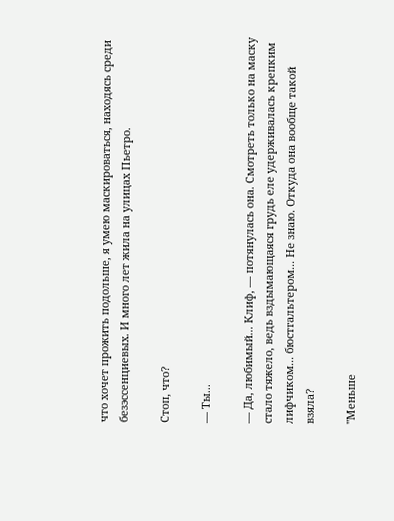что хочет прожить подольше, я умею маскироваться, находясь среди безэссенциевых. И много лет жила на улицах Пьетро.

Стоп, что?

— Ты...

— Да, любимый... Клиф, — потянулась она. Смотреть только на маску стало тяжело, ведь вздымающаяся грудь еле удерживалась крепким лифчиком... бюстгальтером... Не знаю. Откуда она вообще такой взяла?

"Меньше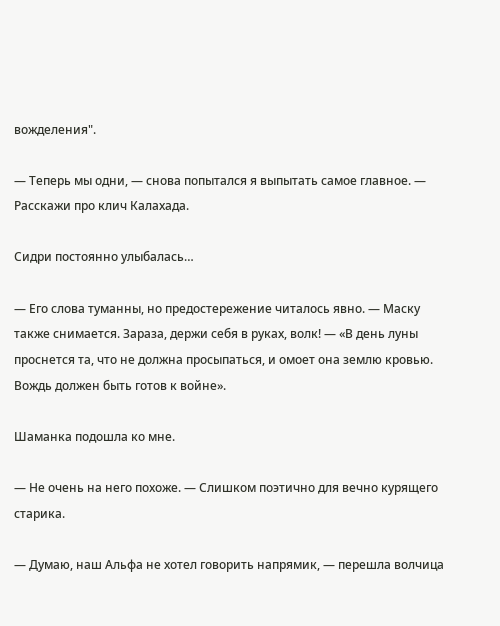вожделения".

— Теперь мы одни, — снова попытался я выпытать самое главное. — Расскажи про клич Калахада.

Сидри постоянно улыбалась…

— Его слова туманны, но предостережение читалось явно. — Маску также снимается. Зараза, держи себя в руках, волк! — «В день луны проснется та, что не должна просыпаться, и омоет она землю кровью. Вождь должен быть готов к войне».

Шаманка подошла ко мне.

— Не очень на него похоже. — Слишком поэтично для вечно курящего старика.

— Думаю, наш Альфа не хотел говорить напрямик, — перешла волчица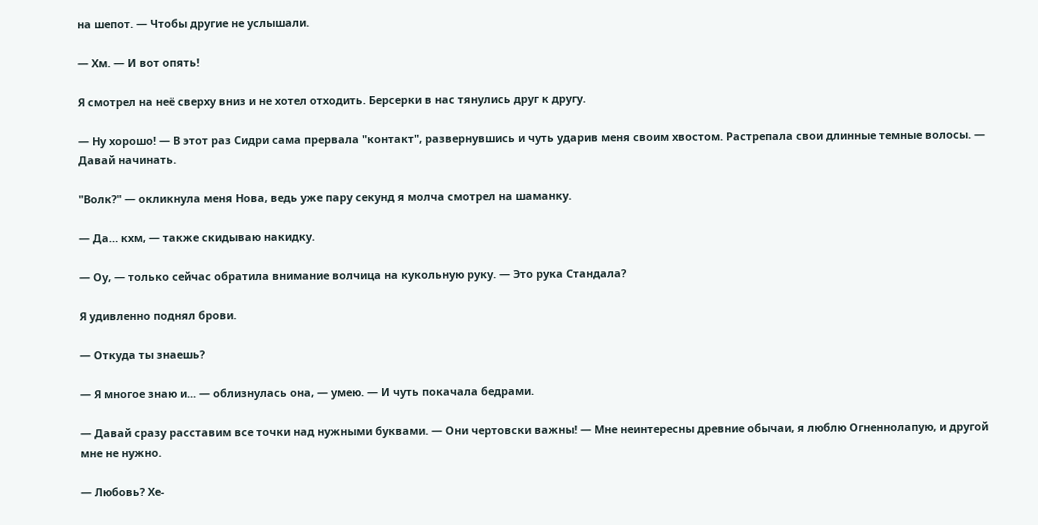на шепот. — Чтобы другие не услышали.

— Хм. — И вот опять!

Я смотрел на неё сверху вниз и не хотел отходить. Берсерки в нас тянулись друг к другу.

— Ну хорошо! — В этот раз Сидри сама прервала "контакт", развернувшись и чуть ударив меня своим хвостом. Растрепала свои длинные темные волосы. — Давай начинать.

"Волк?" — окликнула меня Нова, ведь уже пару секунд я молча смотрел на шаманку.

— Да… кхм, — также скидываю накидку.

— Оу, — только сейчас обратила внимание волчица на кукольную руку. — Это рука Стандала?

Я удивленно поднял брови.

— Откуда ты знаешь?

— Я многое знаю и... — облизнулась она, — умею. — И чуть покачала бедрами.

— Давай сразу расставим все точки над нужными буквами. — Они чертовски важны! — Мне неинтересны древние обычаи, я люблю Огненнолапую, и другой мне не нужно.

— Любовь? Хе-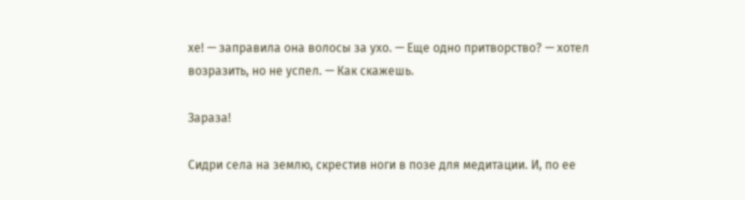хе! — заправила она волосы за ухо. — Еще одно притворство? — хотел возразить, но не успел. — Как скажешь.

Зараза!

Сидри села на землю, скрестив ноги в позе для медитации. И, по ее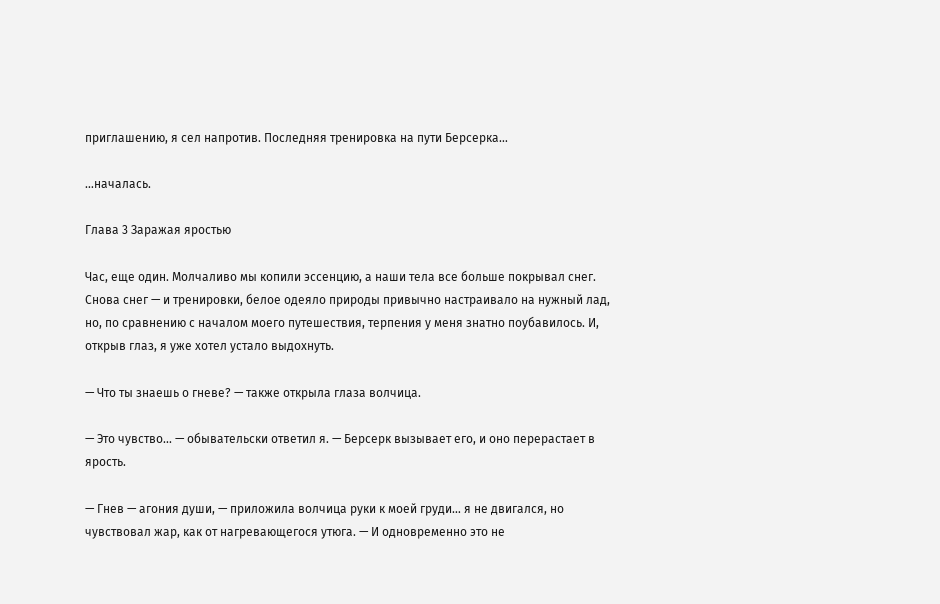приглашению, я сел напротив. Последняя тренировка на пути Берсерка…

…началась.

Глава 3 Заражая яростью

Час, еще один. Молчаливо мы копили эссенцию, а наши тела все больше покрывал снег. Снова снег — и тренировки, белое одеяло природы привычно настраивало на нужный лад, но, по сравнению с началом моего путешествия, терпения у меня знатно поубавилось. И, открыв глаз, я уже хотел устало выдохнуть.

— Что ты знаешь о гневе? — также открыла глаза волчица.

— Это чувство... — обывательски ответил я. — Берсерк вызывает его, и оно перерастает в ярость.

— Гнев — агония души, — приложила волчица руки к моей груди… я не двигался, но чувствовал жар, как от нагревающегося утюга. — И одновременно это не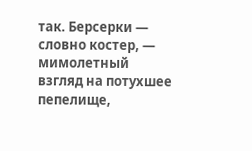так. Берсерки — словно костер, — мимолетный взгляд на потухшее пепелище,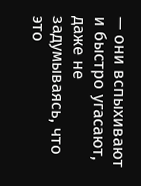— они вспыхивают и быстро угасают, даже не задумываясь, что это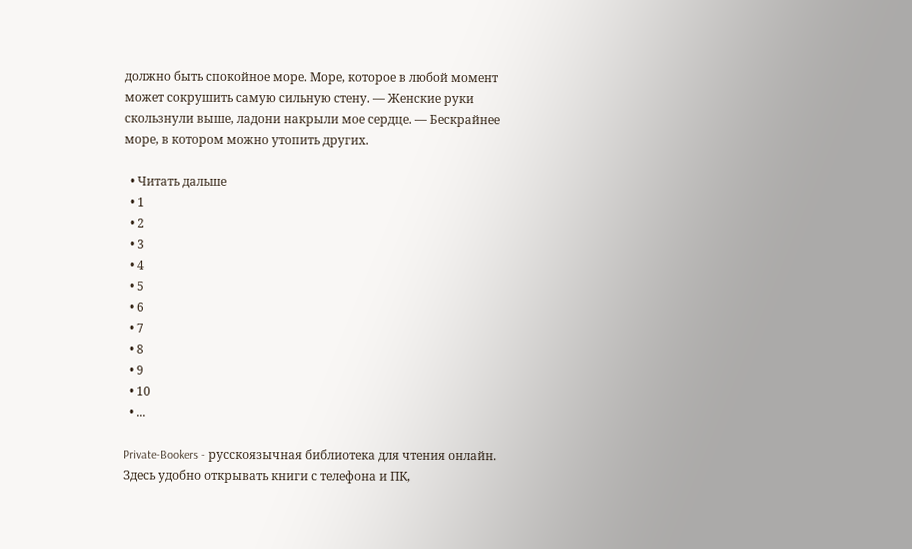должно быть спокойное море. Море, которое в любой момент может сокрушить самую сильную стену. — Женские руки скользнули выше, ладони накрыли мое сердце. — Бескрайнее море, в котором можно утопить других.

  • Читать дальше
  • 1
  • 2
  • 3
  • 4
  • 5
  • 6
  • 7
  • 8
  • 9
  • 10
  • ...

Private-Bookers - русскоязычная библиотека для чтения онлайн. Здесь удобно открывать книги с телефона и ПК,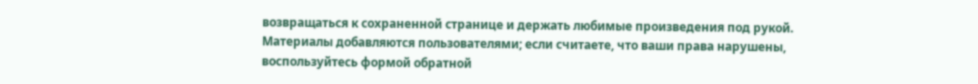возвращаться к сохраненной странице и держать любимые произведения под рукой. Материалы добавляются пользователями; если считаете, что ваши права нарушены, воспользуйтесь формой обратной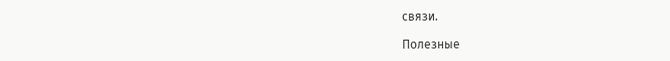связи.

Полезные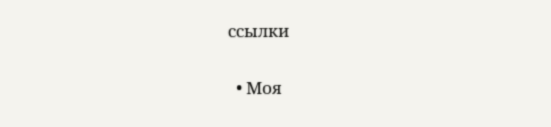ссылки

  • Моя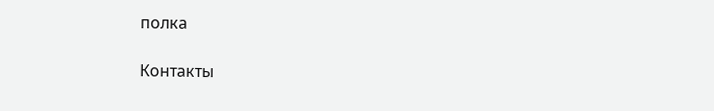полка

Контакты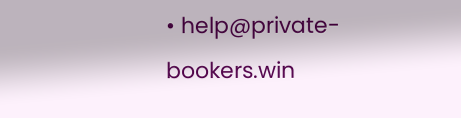• help@private-bookers.win